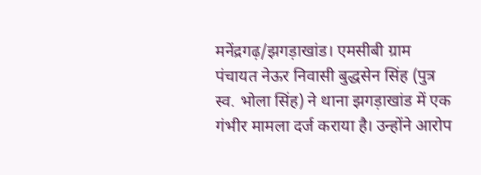मनेंद्रगढ़/झगड़ाखांड। एमसीबी ग्राम पंचायत नेऊर निवासी बुद्धसेन सिंह (पुत्र स्व. भोला सिंह) ने थाना झगड़ाखांड में एक गंभीर मामला दर्ज कराया है। उन्होंने आरोप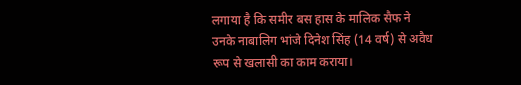लगाया है कि समीर बस हास के मालिक सैफ ने उनके नाबालिग भांजे दिनेश सिंह (14 वर्ष) से अवैध रूप से खलासी का काम कराया।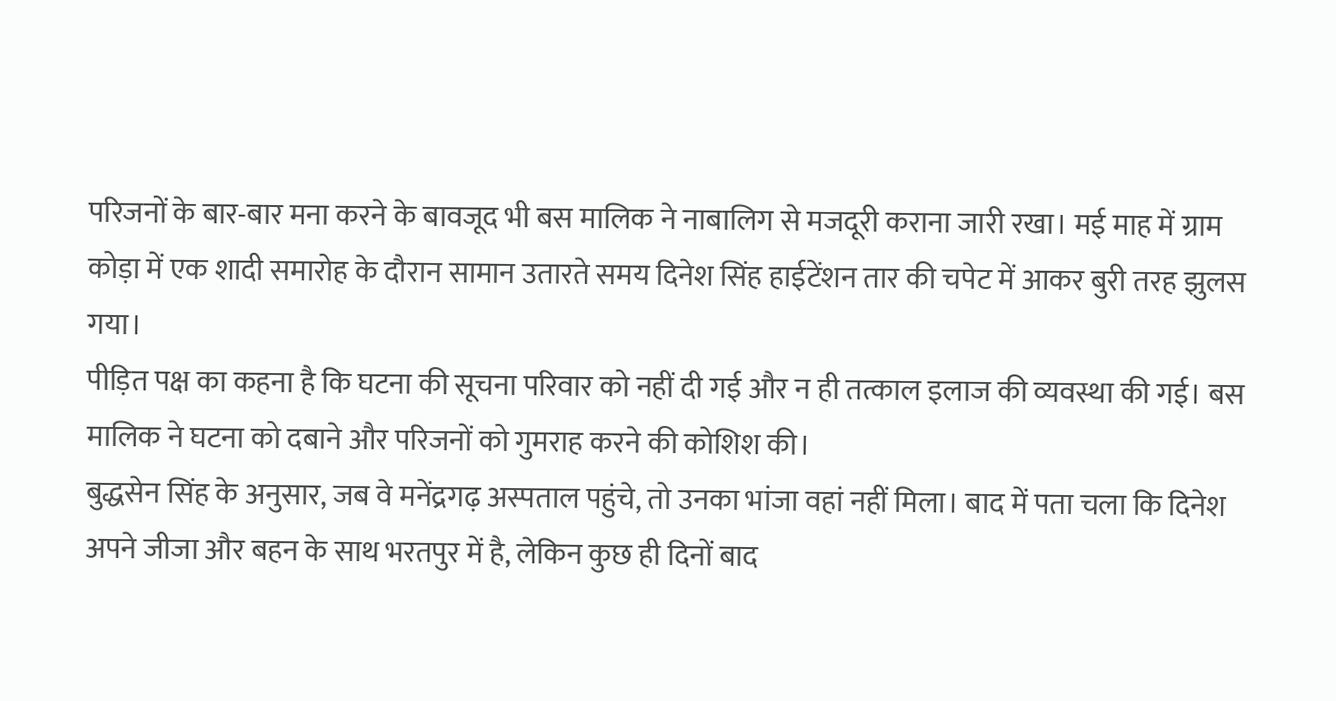परिजनों के बार-बार मना करने के बावजूद भी बस मालिक ने नाबालिग से मजदूरी कराना जारी रखा। मई माह में ग्राम कोड़ा में एक शादी समारोह के दौरान सामान उतारते समय दिनेश सिंह हाईटेंशन तार की चपेट में आकर बुरी तरह झुलस गया।
पीड़ित पक्ष का कहना है कि घटना की सूचना परिवार को नहीं दी गई और न ही तत्काल इलाज की व्यवस्था की गई। बस मालिक ने घटना को दबाने और परिजनों को गुमराह करने की कोशिश की।
बुद्धसेन सिंह के अनुसार, जब वे मनेंद्रगढ़ अस्पताल पहुंचे, तो उनका भांजा वहां नहीं मिला। बाद में पता चला कि दिनेश अपने जीजा और बहन के साथ भरतपुर में है, लेकिन कुछ ही दिनों बाद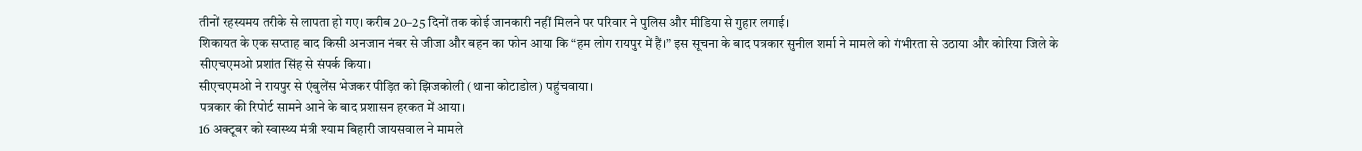तीनों रहस्यमय तरीके से लापता हो गए। करीब 20–25 दिनों तक कोई जानकारी नहीं मिलने पर परिवार ने पुलिस और मीडिया से गुहार लगाई।
शिकायत के एक सप्ताह बाद किसी अनजान नंबर से जीजा और बहन का फोन आया कि “हम लोग रायपुर में हैं।” इस सूचना के बाद पत्रकार सुनील शर्मा ने मामले को गंभीरता से उठाया और कोरिया जिले के सीएचएमओ प्रशांत सिंह से संपर्क किया।
सीएचएमओ ने रायपुर से एंबुलेंस भेजकर पीड़ित को झिजकोली (थाना कोटाडोल) पहुंचवाया।
पत्रकार की रिपोर्ट सामने आने के बाद प्रशासन हरकत में आया।
16 अक्टूबर को स्वास्थ्य मंत्री श्याम बिहारी जायसवाल ने मामले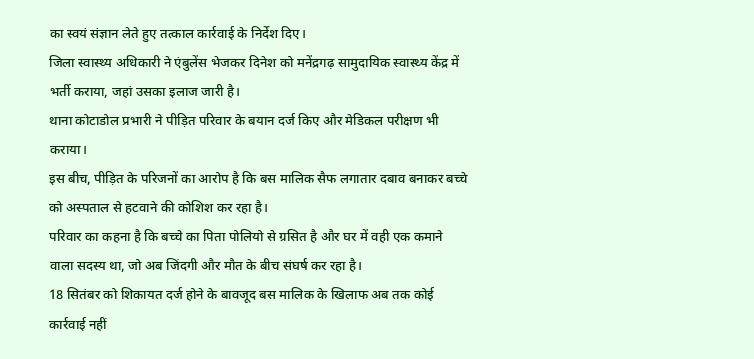का स्वयं संज्ञान लेते हुए तत्काल कार्रवाई के निर्देश दिए।
जिला स्वास्थ्य अधिकारी ने एंबुलेंस भेजकर दिनेश को मनेंद्रगढ़ सामुदायिक स्वास्थ्य केंद्र में भर्ती कराया, जहां उसका इलाज जारी है।
थाना कोटाडोल प्रभारी ने पीड़ित परिवार के बयान दर्ज किए और मेडिकल परीक्षण भी कराया।
इस बीच, पीड़ित के परिजनों का आरोप है कि बस मालिक सैफ लगातार दबाव बनाकर बच्चे को अस्पताल से हटवाने की कोशिश कर रहा है।
परिवार का कहना है कि बच्चे का पिता पोलियो से ग्रसित है और घर में वही एक कमाने वाला सदस्य था, जो अब जिंदगी और मौत के बीच संघर्ष कर रहा है।
18 सितंबर को शिकायत दर्ज होने के बावजूद बस मालिक के खिलाफ अब तक कोई कार्रवाई नहीं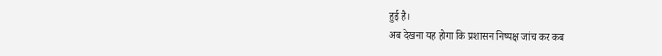हुई है।
अब देखना यह होगा कि प्रशासन निष्पक्ष जांच कर कब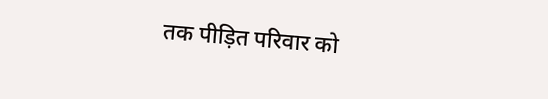तक पीड़ित परिवार को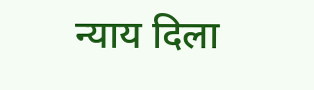न्याय दिला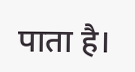पाता है।